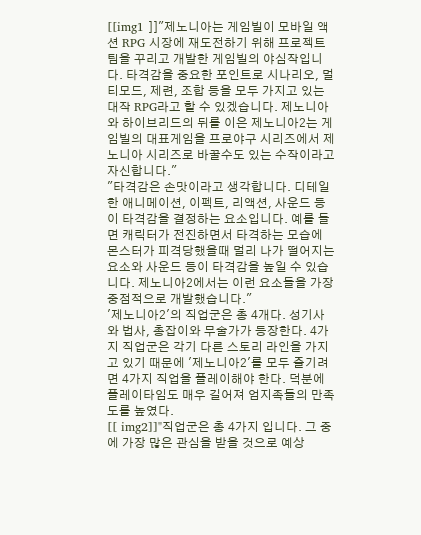[[img1 ]]"제노니아는 게임빌이 모바일 액션 RPG 시장에 재도전하기 위해 프로젝트 팀을 꾸리고 개발한 게임빌의 야심작입니다. 타격감을 중요한 포인트로 시나리오, 멀티모드, 제련, 조합 등을 모두 가지고 있는 대작 RPG라고 할 수 있겠습니다. 제노니아와 하이브리드의 뒤를 이은 제노니아2는 게임빌의 대표게임을 프로야구 시리즈에서 제노니아 시리즈로 바꿀수도 있는 수작이라고 자신합니다."
"타격감은 손맛이라고 생각합니다. 디테일한 애니메이션, 이펙트, 리액션, 사운드 등이 타격감을 결정하는 요소입니다. 예를 들면 캐릭터가 전진하면서 타격하는 모습에 몬스터가 피격당했을때 멀리 나가 떨어지는 요소와 사운드 등이 타격감을 높일 수 있습니다. 제노니아2에서는 이런 요소들을 가장 중점적으로 개발했습니다."
'제노니아2'의 직업군은 총 4개다. 성기사와 법사, 총잡이와 무술가가 등장한다. 4가지 직업군은 각기 다른 스토리 라인을 가지고 있기 때문에 '제노니아2'를 모두 즐기려면 4가지 직업을 플레이해야 한다. 덕분에 플레이타임도 매우 길어져 엄지족들의 만족도를 높였다.
[[ img2]]"직업군은 총 4가지 입니다. 그 중에 가장 많은 관심을 받을 것으로 예상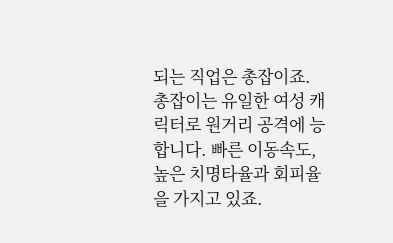되는 직업은 총잡이죠. 총잡이는 유일한 여성 캐릭터로 원거리 공격에 능합니다. 빠른 이동속도, 높은 치명타율과 회피율을 가지고 있죠.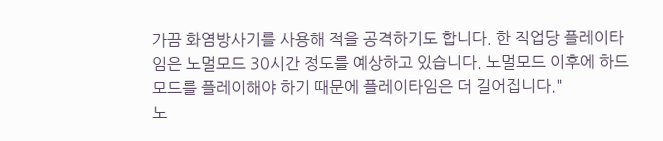가끔 화염방사기를 사용해 적을 공격하기도 합니다. 한 직업당 플레이타임은 노멀모드 30시간 정도를 예상하고 있습니다. 노멀모드 이후에 하드모드를 플레이해야 하기 때문에 플레이타임은 더 길어집니다."
노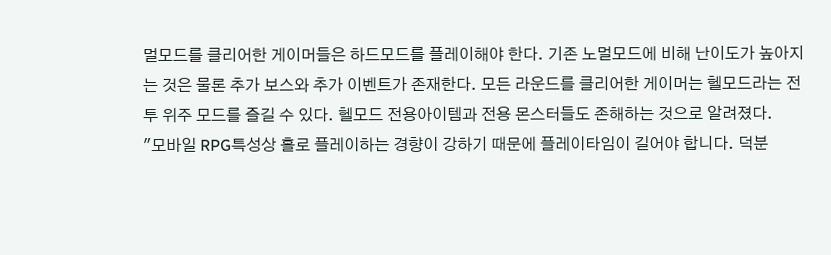멀모드를 클리어한 게이머들은 하드모드를 플레이해야 한다. 기존 노멀모드에 비해 난이도가 높아지는 것은 물론 추가 보스와 추가 이벤트가 존재한다. 모든 라운드를 클리어한 게이머는 헬모드라는 전투 위주 모드를 즐길 수 있다. 헬모드 전용아이템과 전용 몬스터들도 존해하는 것으로 알려졌다.
"모바일 RPG특성상 홀로 플레이하는 경향이 강하기 때문에 플레이타임이 길어야 합니다. 덕분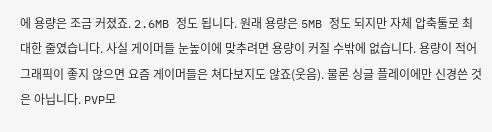에 용량은 조금 커졌죠. 2.6MB 정도 됩니다. 원래 용량은 5MB 정도 되지만 자체 압축툴로 최대한 줄였습니다. 사실 게이머들 눈높이에 맞추려면 용량이 커질 수밖에 없습니다. 용량이 적어 그래픽이 좋지 않으면 요즘 게이머들은 쳐다보지도 않죠(웃음). 물론 싱글 플레이에만 신경쓴 것은 아닙니다. PVP모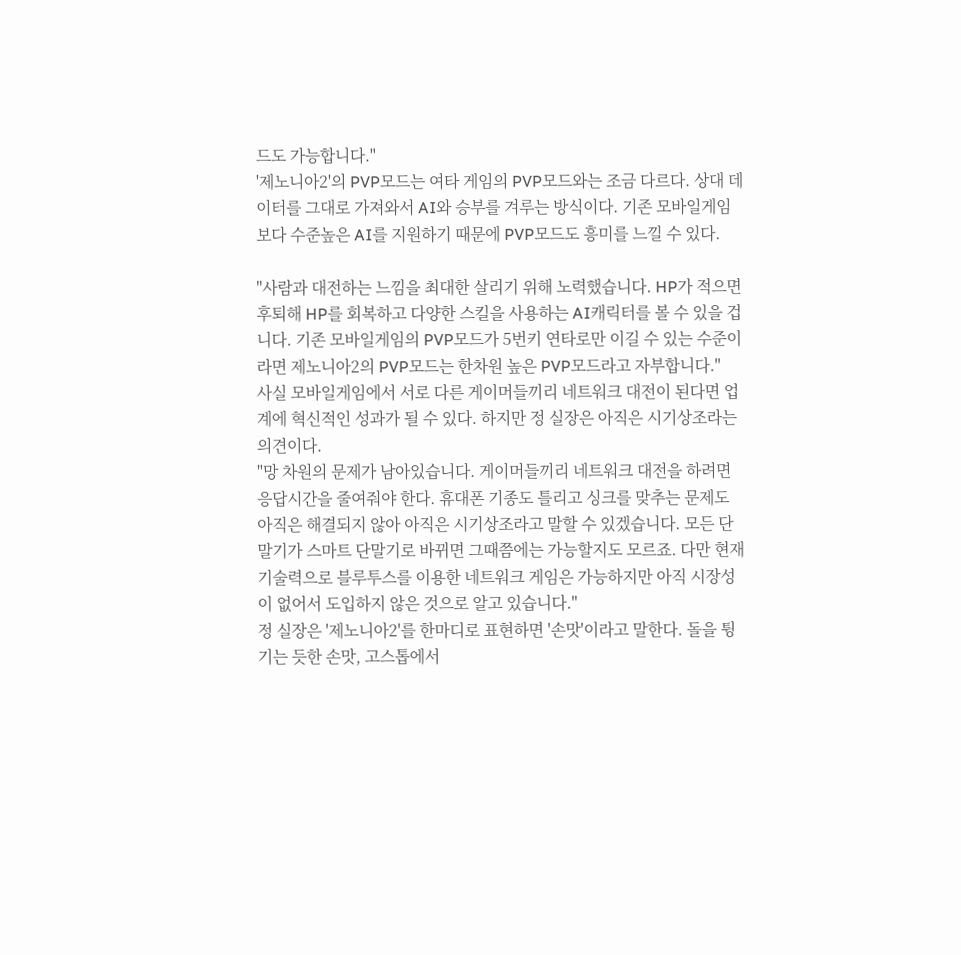드도 가능합니다."
'제노니아2'의 PVP모드는 여타 게임의 PVP모드와는 조금 다르다. 상대 데이터를 그대로 가져와서 AI와 승부를 겨루는 방식이다. 기존 모바일게임보다 수준높은 AI를 지원하기 때문에 PVP모드도 흥미를 느낄 수 있다.

"사람과 대전하는 느낌을 최대한 살리기 위해 노력했습니다. HP가 적으면 후퇴해 HP를 회복하고 다양한 스킬을 사용하는 AI캐릭터를 볼 수 있을 겁니다. 기존 모바일게임의 PVP모드가 5번키 연타로만 이길 수 있는 수준이라면 제노니아2의 PVP모드는 한차원 높은 PVP모드라고 자부합니다."
사실 모바일게임에서 서로 다른 게이머들끼리 네트워크 대전이 된다면 업계에 혁신적인 성과가 될 수 있다. 하지만 정 실장은 아직은 시기상조라는 의견이다.
"망 차원의 문제가 남아있습니다. 게이머들끼리 네트워크 대전을 하려면 응답시간을 줄여줘야 한다. 휴대폰 기종도 틀리고 싱크를 맞추는 문제도 아직은 해결되지 않아 아직은 시기상조라고 말할 수 있겠습니다. 모든 단말기가 스마트 단말기로 바뀌면 그때쯤에는 가능할지도 모르죠. 다만 현재 기술력으로 블루투스를 이용한 네트워크 게임은 가능하지만 아직 시장성이 없어서 도입하지 않은 것으로 알고 있습니다."
정 실장은 '제노니아2'를 한마디로 표현하면 '손맛'이라고 말한다. 돌을 튕기는 듯한 손맛, 고스톱에서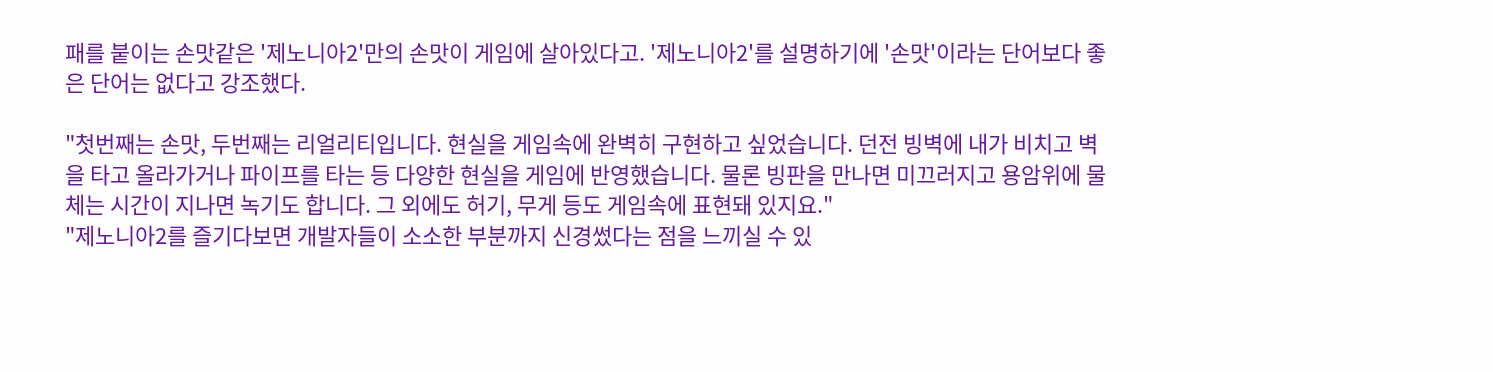패를 붙이는 손맛같은 '제노니아2'만의 손맛이 게임에 살아있다고. '제노니아2'를 설명하기에 '손맛'이라는 단어보다 좋은 단어는 없다고 강조했다.

"첫번째는 손맛, 두번째는 리얼리티입니다. 현실을 게임속에 완벽히 구현하고 싶었습니다. 던전 빙벽에 내가 비치고 벽을 타고 올라가거나 파이프를 타는 등 다양한 현실을 게임에 반영했습니다. 물론 빙판을 만나면 미끄러지고 용암위에 물체는 시간이 지나면 녹기도 합니다. 그 외에도 허기, 무게 등도 게임속에 표현돼 있지요."
"제노니아2를 즐기다보면 개발자들이 소소한 부분까지 신경썼다는 점을 느끼실 수 있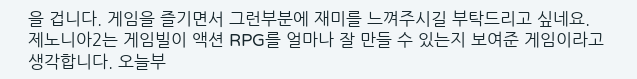을 겁니다. 게임을 즐기면서 그런부분에 재미를 느껴주시길 부탁드리고 싶네요. 제노니아2는 게임빌이 액션 RPG를 얼마나 잘 만들 수 있는지 보여준 게임이라고 생각합니다. 오늘부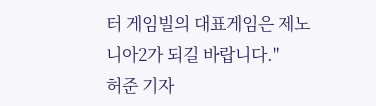터 게임빌의 대표게임은 제노니아2가 되길 바랍니다."
허준 기자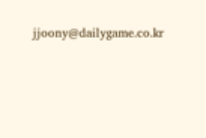jjoony@dailygame.co.kr